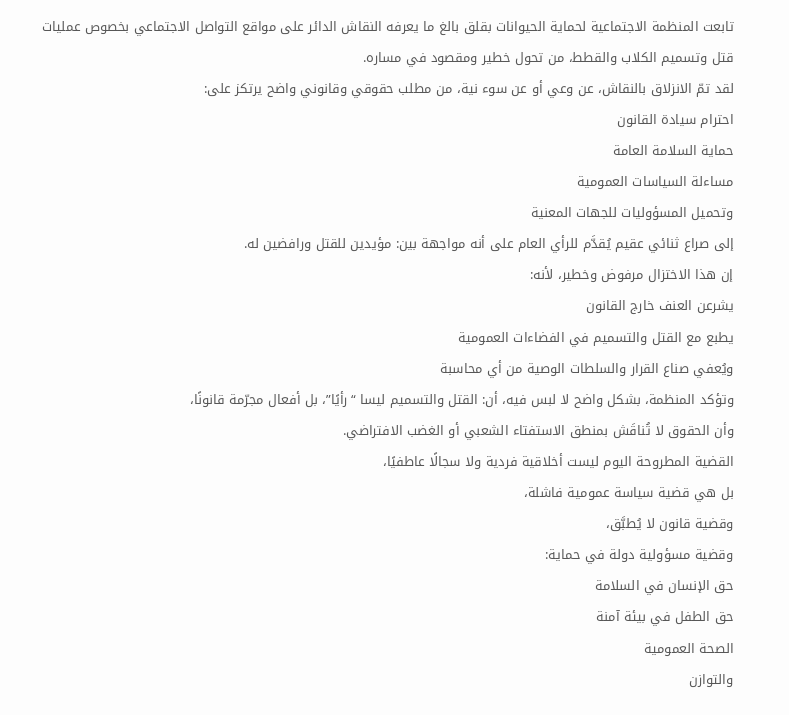تابعت المنظمة الاجتماعية لحماية الحيوانات بقلق بالغ ما يعرفه النقاش الدائر على مواقع التواصل الاجتماعي بخصوص عمليات قتل وتسميم الكلاب والقطط، من تحول خطير ومقصود في مساره.
لقد تمّ الانزلاق بالنقاش، عن وعي أو عن سوء نية، من مطلب حقوقي وقانوني واضح يرتكز على:
احترام سيادة القانون
حماية السلامة العامة
مساءلة السياسات العمومية
وتحميل المسؤوليات للجهات المعنية
إلى صراع ثنائي عقيم يُقدَّم للرأي العام على أنه مواجهة بين: مؤيدين للقتل ورافضين له.
إن هذا الاختزال مرفوض وخطير، لأنه:
يشرعن العنف خارج القانون
يطبع مع القتل والتسميم في الفضاءات العمومية
ويُعفي صناع القرار والسلطات الوصية من أي محاسبة
وتؤكد المنظمة، بشكل واضح لا لبس فيه، أن: القتل والتسميم ليسا “رأيًا”، بل أفعال مجرّمة قانونًا،
وأن الحقوق لا تُناقَش بمنطق الاستفتاء الشعبي أو الغضب الافتراضي.
القضية المطروحة اليوم ليست أخلاقية فردية ولا سجالًا عاطفيًا،
بل هي قضية سياسة عمومية فاشلة،
وقضية قانون لا يُطبَّق،
وقضية مسؤولية دولة في حماية:
حق الإنسان في السلامة
حق الطفل في بيئة آمنة
الصحة العمومية
والتوازن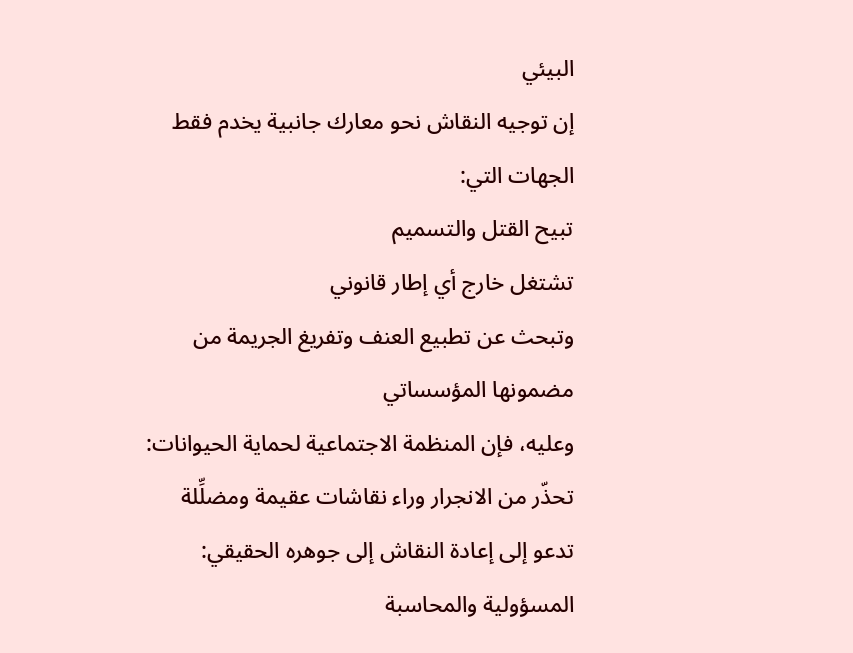البيئي
إن توجيه النقاش نحو معارك جانبية يخدم فقط الجهات التي:
تبيح القتل والتسميم
تشتغل خارج أي إطار قانوني
وتبحث عن تطبيع العنف وتفريغ الجريمة من مضمونها المؤسساتي
وعليه، فإن المنظمة الاجتماعية لحماية الحيوانات:
تحذّر من الانجرار وراء نقاشات عقيمة ومضلِّلة
تدعو إلى إعادة النقاش إلى جوهره الحقيقي: المسؤولية والمحاسبة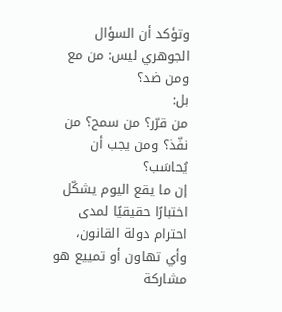وتؤكد أن السؤال الجوهري ليس: من مع ومن ضد؟
بل:
من قرّر؟ من سمح؟ من نفّذ؟ ومن يجب أن يُحاسَب؟
إن ما يقع اليوم يشكّل اختبارًا حقيقيًا لمدى احترام دولة القانون،
وأي تهاون أو تمييع هو مشاركة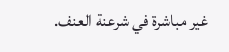غير مباشرة في شرعنة العنف.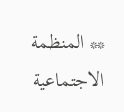** المنظمة الاجتماعية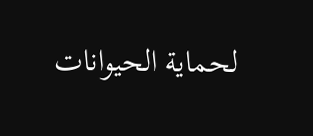لحماية الحيوانات